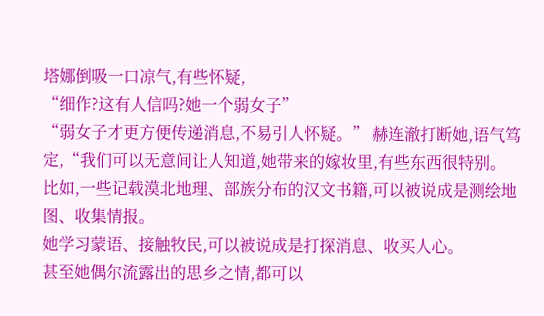塔娜倒吸一口凉气,有些怀疑,
“细作?这有人信吗?她一个弱女子”
“弱女子才更方便传递消息,不易引人怀疑。” 赫连澈打断她,语气笃定,“我们可以无意间让人知道,她带来的嫁妆里,有些东西很特别。
比如,一些记载漠北地理、部族分布的汉文书籍,可以被说成是测绘地图、收集情报。
她学习蒙语、接触牧民,可以被说成是打探消息、收买人心。
甚至她偶尔流露出的思乡之情,都可以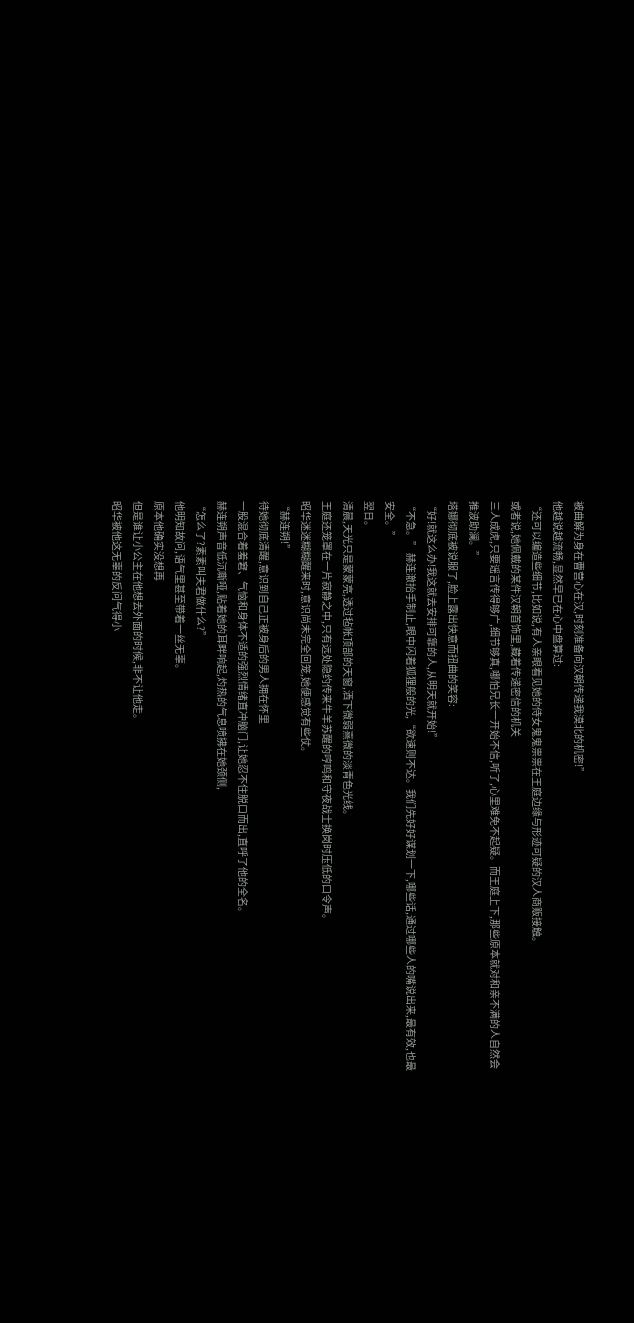被曲解为身在曹营心在汉,时刻准备向汉朝传递我漠北的机密!”
他越说越流畅,显然早已在心中盘算过:
“还可以编造些细节,比如说,有人亲眼看见她的侍女鬼鬼祟祟在王庭边缘与形迹可疑的汉人商贩接触。
或者说,她佩戴的某件汉朝首饰里,藏着传递密信的机关
三人成虎,只要谣言传得够广,细节够真,哪怕兄长一开始不信,听了,心里难免不起疑。而王庭上下,那些原本就对和亲不满的人自然会推波助澜。”
塔娜彻底被说服了,脸上露出快意而扭曲的笑容:
“好!就这么办!我这就去安排可靠的人,从明天就开始!”
“不急。” 赫连澈抬手制止,眼中闪着狐狸般的光,“欲速则不达。我们先好好谋划一下,哪些话,通过哪些人的嘴说出来,最有效,也最安全。”
翌日。
清晨,天光只是蒙蒙亮,透过毡帐顶部的天窗,洒下微弱熹微的淡青色光线。
王庭还笼罩在一片寂静之中,只有远处隐约传来牛羊苏醒的哼鸣和守夜战士换岗时压低的口令声。
昭华迷迷糊糊醒来时,意识尚未完全回笼,她便感觉有些仗。
“赫连朔!”
待她彻底清醒,意识到自己正被身后的男人拥在怀里
一股混合着羞窘、气恼和身体不适的强烈情绪直冲脑门,让她忍不住脱口而出,直呼了他的全名。
赫连朔声音低沉嘶哑,贴着她的耳畔响起,灼热的气息喷拂在她颈侧,
“怎么了?素素叫夫君做什么?”
他明知故问,语气里甚至带着一丝无辜。
原本他确实没想再
但是谁让小公主在他想去外面的时候,非不让他走。
昭华被他这无辜的反问气得小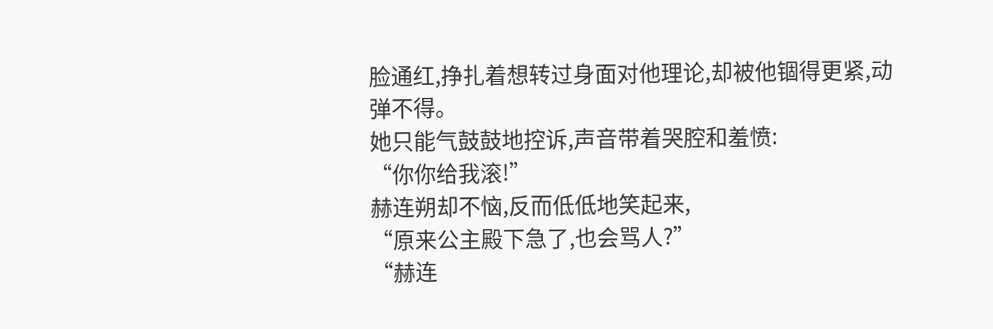脸通红,挣扎着想转过身面对他理论,却被他锢得更紧,动弹不得。
她只能气鼓鼓地控诉,声音带着哭腔和羞愤:
“你你给我滚!”
赫连朔却不恼,反而低低地笑起来,
“原来公主殿下急了,也会骂人?”
“赫连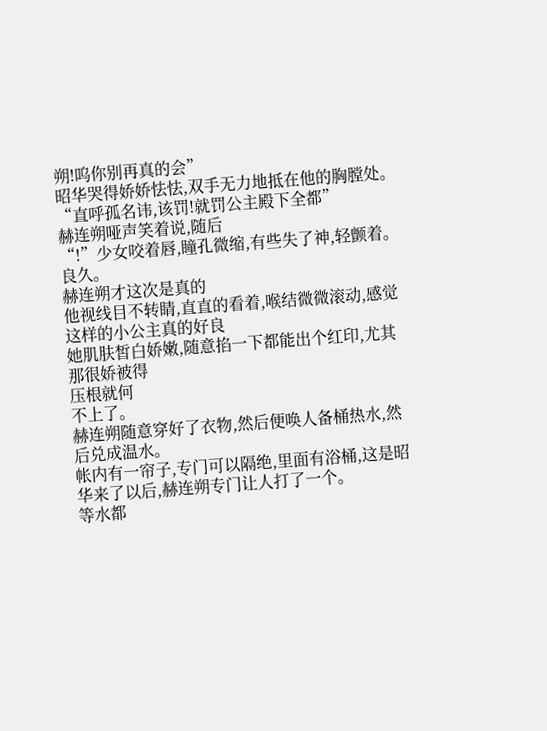朔!呜你别再真的会”
昭华哭得娇娇怯怯,双手无力地抵在他的胸膛处。
“直呼孤名讳,该罚!就罚公主殿下全都”
赫连朔哑声笑着说,随后
“!”少女咬着唇,瞳孔微缩,有些失了神,轻颤着。
良久。
赫连朔才这次是真的
他视线目不转睛,直直的看着,喉结微微滚动,感觉这样的小公主真的好良
她肌肤皙白娇嫩,随意掐一下都能出个红印,尤其那很娇被得
压根就何
不上了。
赫连朔随意穿好了衣物,然后便唤人备桶热水,然后兑成温水。
帐内有一帘子,专门可以隔绝,里面有浴桶,这是昭华来了以后,赫连朔专门让人打了一个。
等水都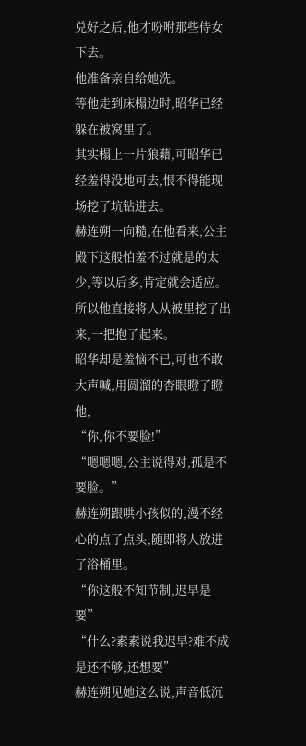兑好之后,他才吩咐那些侍女下去。
他准备亲自给她洗。
等他走到床榻边时,昭华已经躲在被窝里了。
其实榻上一片狼藉,可昭华已经羞得没地可去,恨不得能现场挖了坑钻进去。
赫连朔一向糙,在他看来,公主殿下这般怕羞不过就是的太少,等以后多,肯定就会适应。
所以他直接将人从被里挖了出来,一把抱了起来。
昭华却是羞恼不已,可也不敢大声喊,用圆溜的杏眼瞪了瞪他,
“你,你不要脸!”
“嗯嗯嗯,公主说得对,孤是不要脸。”
赫连朔跟哄小孩似的,漫不经心的点了点头,随即将人放进了浴桶里。
“你这般不知节制,迟早是要”
“什么?素素说我迟早?难不成是还不够,还想要”
赫连朔见她这么说,声音低沉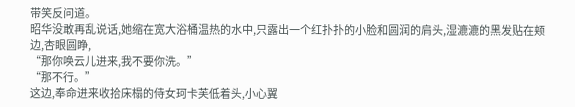带笑反问道。
昭华没敢再乱说话,她缩在宽大浴桶温热的水中,只露出一个红扑扑的小脸和圆润的肩头,湿漉漉的黑发贴在颊边,杏眼圆睁,
“那你唤云儿进来,我不要你洗。”
“那不行。”
这边,奉命进来收拾床榻的侍女珂卡芙低着头,小心翼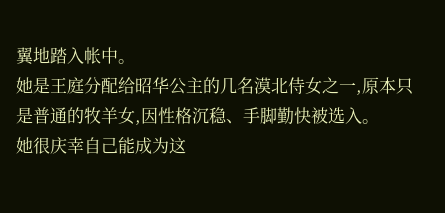翼地踏入帐中。
她是王庭分配给昭华公主的几名漠北侍女之一,原本只是普通的牧羊女,因性格沉稳、手脚勤快被选入。
她很庆幸自己能成为这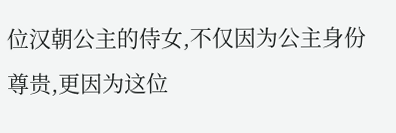位汉朝公主的侍女,不仅因为公主身份尊贵,更因为这位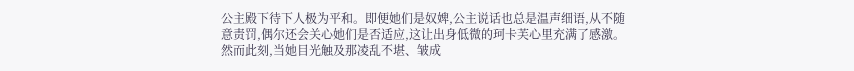公主殿下待下人极为平和。即便她们是奴婢,公主说话也总是温声细语,从不随意责罚,偶尔还会关心她们是否适应,这让出身低微的珂卡芙心里充满了感激。
然而此刻,当她目光触及那凌乱不堪、皱成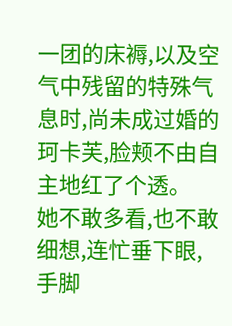一团的床褥,以及空气中残留的特殊气息时,尚未成过婚的珂卡芙,脸颊不由自主地红了个透。
她不敢多看,也不敢细想,连忙垂下眼,手脚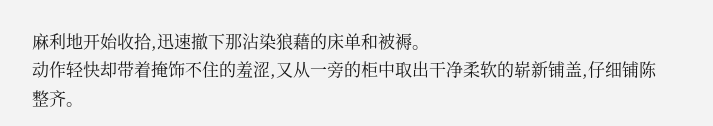麻利地开始收拾,迅速撤下那沾染狼藉的床单和被褥。
动作轻快却带着掩饰不住的羞涩,又从一旁的柜中取出干净柔软的崭新铺盖,仔细铺陈整齐。